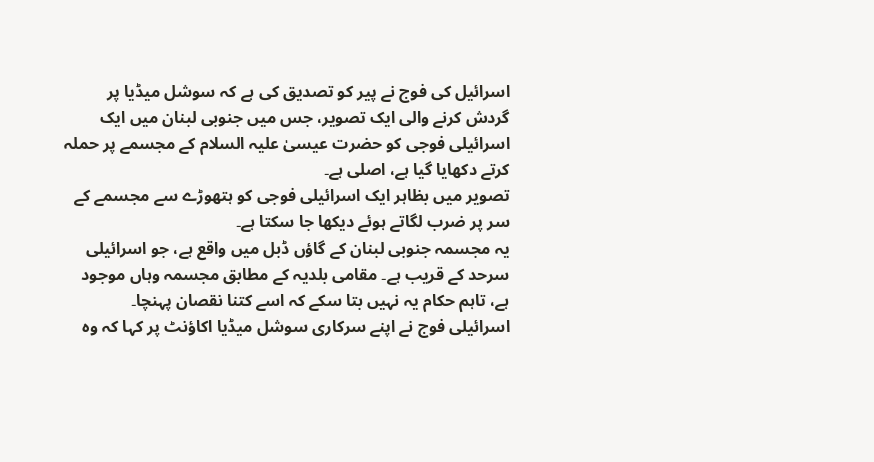اسرائیل کی فوج نے پیر کو تصدیق کی ہے کہ سوشل میڈیا پر گردش کرنے والی ایک تصویر، جس میں جنوبی لبنان میں ایک اسرائیلی فوجی کو حضرت عیسیٰ علیہ السلام کے مجسمے پر حملہ کرتے دکھایا گیا ہے، اصلی ہے۔
تصویر میں بظاہر ایک اسرائیلی فوجی کو ہتھوڑے سے مجسمے کے سر پر ضرب لگاتے ہوئے دیکھا جا سکتا ہے۔
یہ مجسمہ جنوبی لبنان کے گاؤں ڈبل میں واقع ہے، جو اسرائیلی سرحد کے قریب ہے۔ مقامی بلدیہ کے مطابق مجسمہ وہاں موجود ہے، تاہم حکام یہ نہیں بتا سکے کہ اسے کتنا نقصان پہنچا۔
اسرائیلی فوج نے اپنے سرکاری سوشل میڈیا اکاؤنٹ پر کہا کہ وہ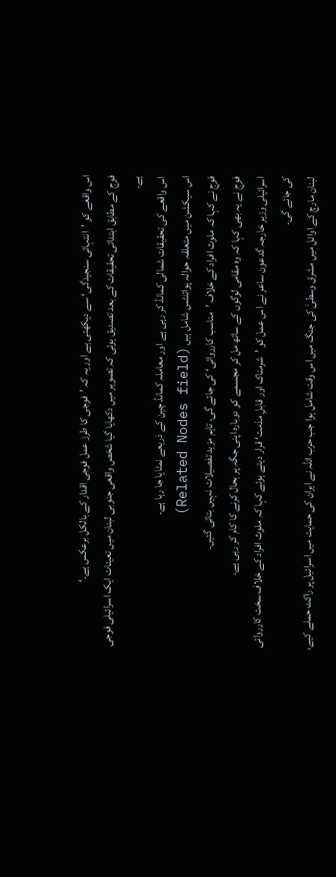اس واقعے کو ’انتہائی سنجیدگی‘ سے دیکھتی ہے اور یہ کہ ’فوجی کا طرز عمل فوجی اقدار کے بالکل برعکس ہے۔‘
فوج کے مطابق ابتدائی تحقیقات کے بعد تصدیق ہوئی کہ تصویر میں دکھایا گیا شخص واقعی جنوبی لبنان میں تعینات ایک اسرائیلی فوجی ہے۔
اس واقعے کی تحقیقات شمالی کمانڈ کر رہی ہے اور معاملہ کمانڈ چین کے ذریعے نمٹایا جا رہا ہے۔
اس سیکشن میں متعلقہ حوالہ پوائنٹس شامل ہیں (Related Nodes field)
فوج نے کہا کہ ملوث افراد کے خلاف ’مناسب کارروائی‘ کی جائے گی، تاہم مزید تفصیلات نہیں بتائی گئیں۔
فوج نے یہ بھی کہا کہ وہ مقامی لوگوں کے ساتھ مل کر مجسمے کو دوبارہ اپنی جگہ پر بحال کرنے کا کام کر رہی ہے۔
اسرائیلی وزیر خارجہ گدعون ساعر نے اس عمل کو ’شرمناک اور قابلِ مذمت‘ قرار دیتے ہوئے کہا کہ ملوث افراد کے خلاف سخت کارروائی کی جائے گی۔
لبنان مارچ کے اوائل میں مشرق وسطیٰ کی جنگ میں اس وقت شامل ہوا جب حزب اللہ نے ایران کی حمایت میں اسرائیل پر راکٹ حملے کیے،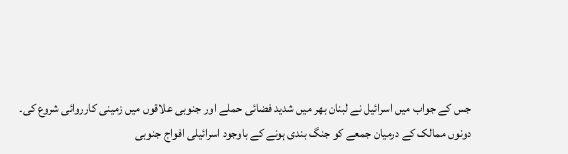جس کے جواب میں اسرائیل نے لبنان بھر میں شدید فضائی حملے اور جنوبی علاقوں میں زمینی کارروائی شروع کی۔
دونوں ممالک کے درمیان جمعے کو جنگ بندی ہونے کے باوجود اسرائیلی افواج جنوبی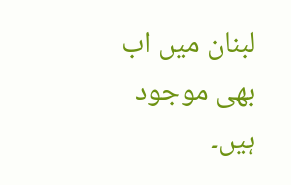لبنان میں اب بھی موجود ہیں۔